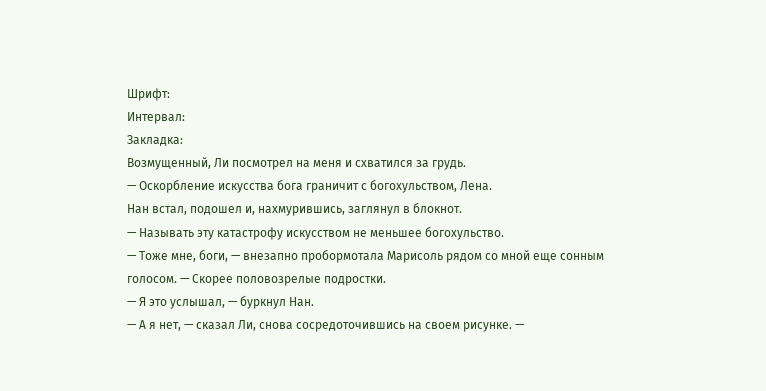Шрифт:
Интервал:
Закладка:
Возмущенный, Ли посмотрел на меня и схватился за грудь.
— Оскорбление искусства бога граничит с богохульством, Лена.
Нан встал, подошел и, нахмурившись, заглянул в блокнот.
— Называть эту катастрофу искусством не меньшее богохульство.
— Тоже мне, боги, — внезапно пробормотала Марисоль рядом со мной еще сонным голосом. — Скорее половозрелые подростки.
— Я это услышал, — буркнул Нан.
— А я нет, — сказал Ли, снова сосредоточившись на своем рисунке. —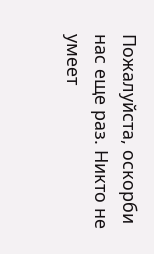Пожалуйста, оскорби нас еще раз. Никто не умеет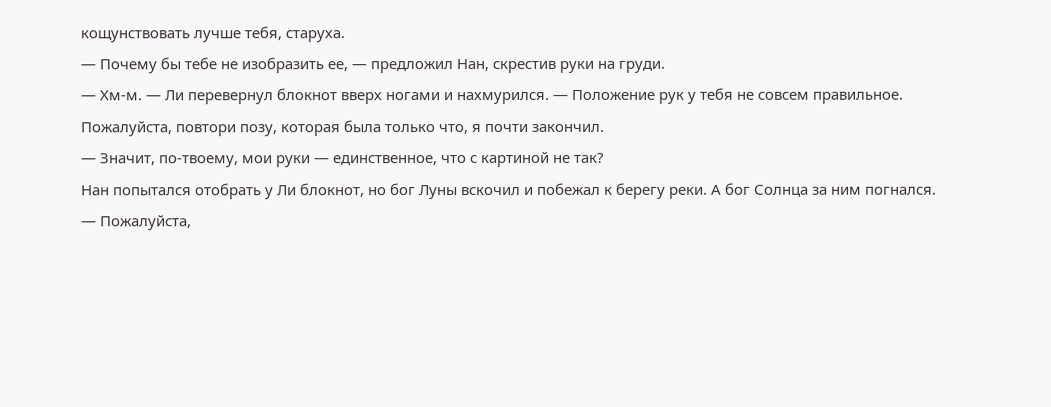кощунствовать лучше тебя, старуха.
— Почему бы тебе не изобразить ее, — предложил Нан, скрестив руки на груди.
— Хм-м. — Ли перевернул блокнот вверх ногами и нахмурился. — Положение рук у тебя не совсем правильное. Пожалуйста, повтори позу, которая была только что, я почти закончил.
— Значит, по-твоему, мои руки — единственное, что с картиной не так?
Нан попытался отобрать у Ли блокнот, но бог Луны вскочил и побежал к берегу реки. А бог Солнца за ним погнался.
— Пожалуйста,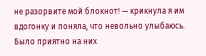не разорвите мой блокнот! — крикнула я им вдогонку и поняла, что невольно улыбаюсь.
Было приятно на них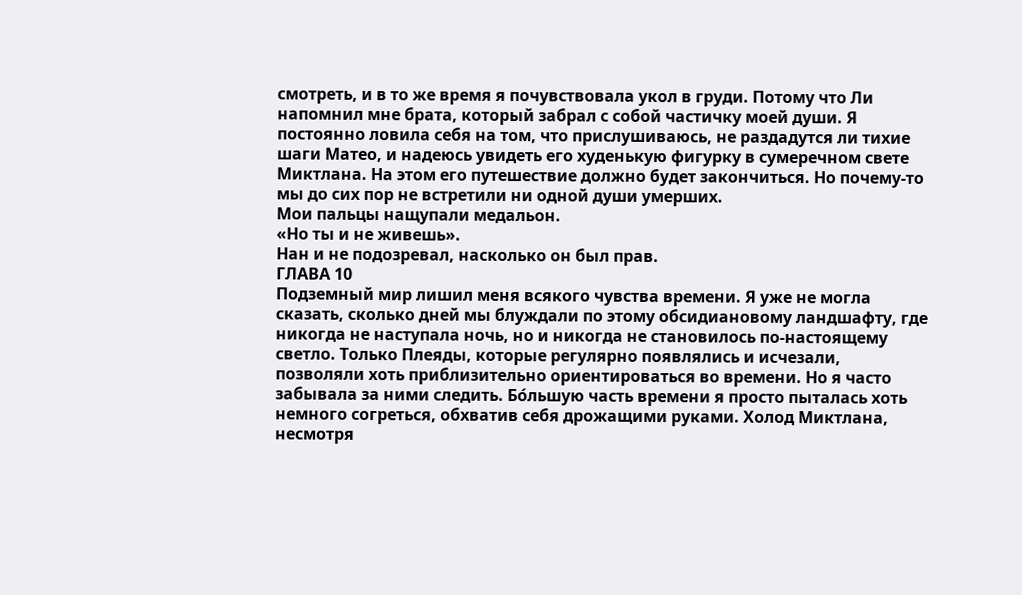смотреть, и в то же время я почувствовала укол в груди. Потому что Ли напомнил мне брата, который забрал с собой частичку моей души. Я постоянно ловила себя на том, что прислушиваюсь, не раздадутся ли тихие шаги Матео, и надеюсь увидеть его худенькую фигурку в сумеречном свете Миктлана. На этом его путешествие должно будет закончиться. Но почему-то мы до сих пор не встретили ни одной души умерших.
Мои пальцы нащупали медальон.
«Но ты и не живешь».
Нан и не подозревал, насколько он был прав.
ГЛАВА 10
Подземный мир лишил меня всякого чувства времени. Я уже не могла сказать, сколько дней мы блуждали по этому обсидиановому ландшафту, где никогда не наступала ночь, но и никогда не становилось по-настоящему светло. Только Плеяды, которые регулярно появлялись и исчезали, позволяли хоть приблизительно ориентироваться во времени. Но я часто забывала за ними следить. Бо́льшую часть времени я просто пыталась хоть немного согреться, обхватив себя дрожащими руками. Холод Миктлана, несмотря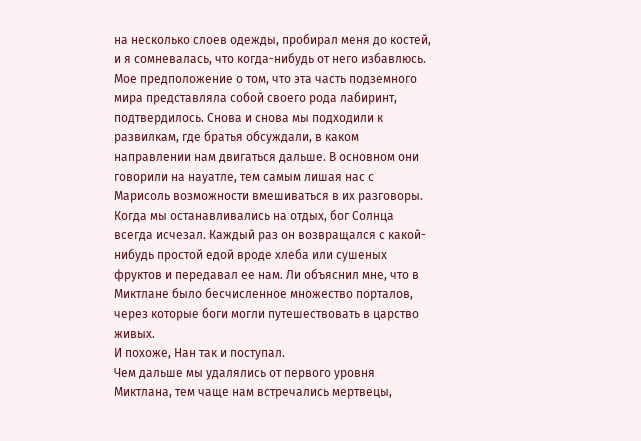на несколько слоев одежды, пробирал меня до костей, и я сомневалась, что когда-нибудь от него избавлюсь.
Мое предположение о том, что эта часть подземного мира представляла собой своего рода лабиринт, подтвердилось. Снова и снова мы подходили к развилкам, где братья обсуждали, в каком направлении нам двигаться дальше. В основном они говорили на науатле, тем самым лишая нас с Марисоль возможности вмешиваться в их разговоры. Когда мы останавливались на отдых, бог Солнца всегда исчезал. Каждый раз он возвращался с какой-нибудь простой едой вроде хлеба или сушеных фруктов и передавал ее нам. Ли объяснил мне, что в Миктлане было бесчисленное множество порталов, через которые боги могли путешествовать в царство живых.
И похоже, Нан так и поступал.
Чем дальше мы удалялись от первого уровня Миктлана, тем чаще нам встречались мертвецы,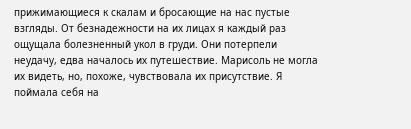прижимающиеся к скалам и бросающие на нас пустые взгляды. От безнадежности на их лицах я каждый раз ощущала болезненный укол в груди. Они потерпели неудачу, едва началось их путешествие. Марисоль не могла их видеть, но, похоже, чувствовала их присутствие. Я поймала себя на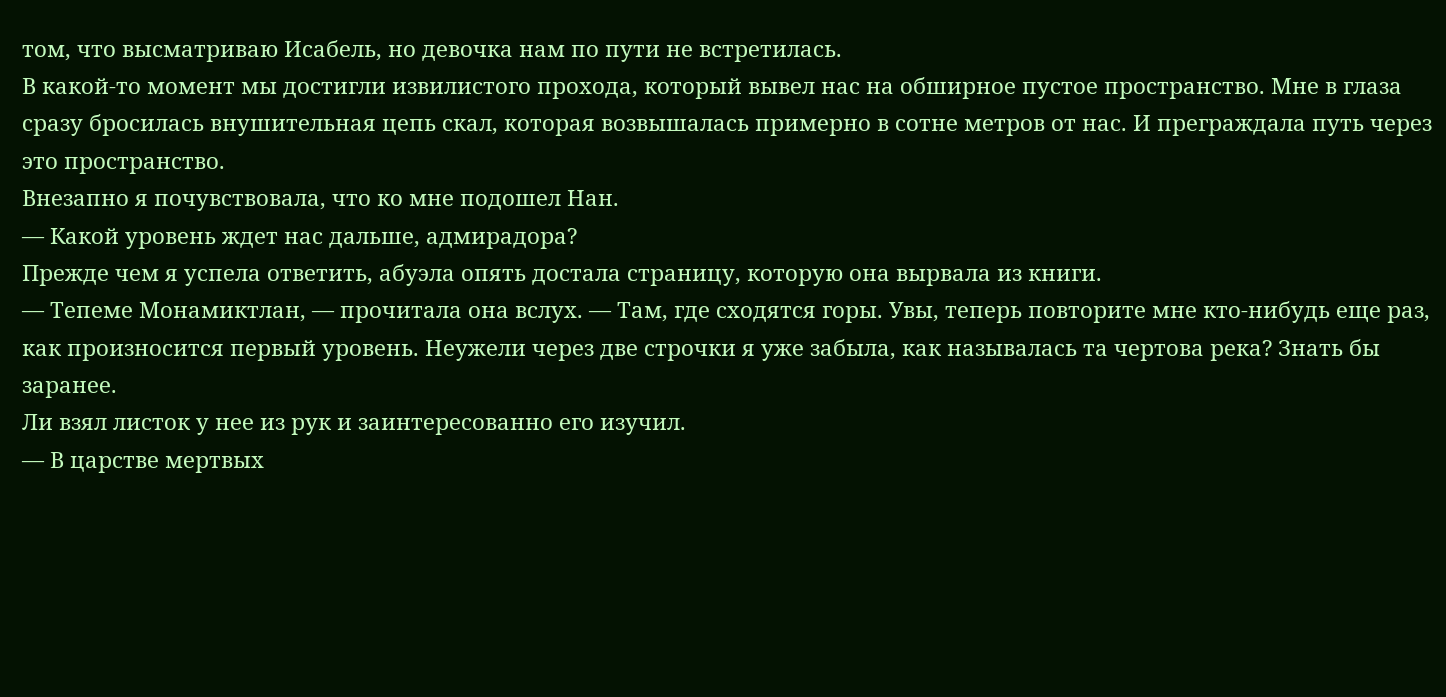том, что высматриваю Исабель, но девочка нам по пути не встретилась.
В какой-то момент мы достигли извилистого прохода, который вывел нас на обширное пустое пространство. Мне в глаза сразу бросилась внушительная цепь скал, которая возвышалась примерно в сотне метров от нас. И преграждала путь через это пространство.
Внезапно я почувствовала, что ко мне подошел Нан.
— Какой уровень ждет нас дальше, адмирадора?
Прежде чем я успела ответить, абуэла опять достала страницу, которую она вырвала из книги.
— Тепеме Монамиктлан, — прочитала она вслух. — Там, где сходятся горы. Увы, теперь повторите мне кто-нибудь еще раз, как произносится первый уровень. Неужели через две строчки я уже забыла, как называлась та чертова река? Знать бы заранее.
Ли взял листок у нее из рук и заинтересованно его изучил.
— В царстве мертвых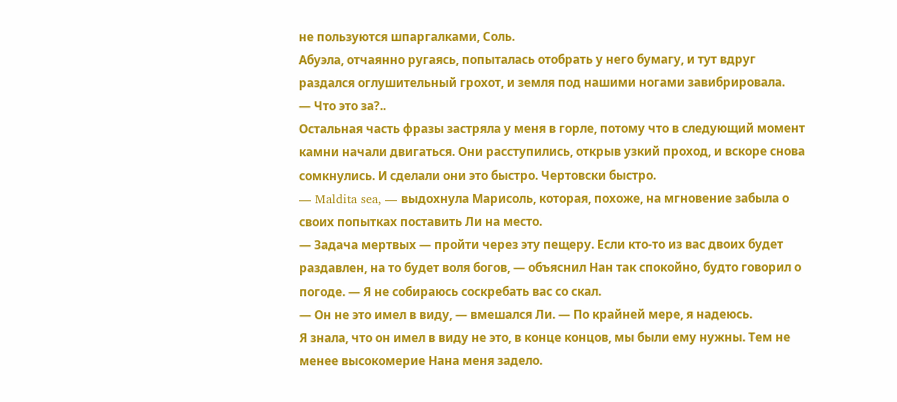не пользуются шпаргалками, Соль.
Абуэла, отчаянно ругаясь, попыталась отобрать у него бумагу, и тут вдруг раздался оглушительный грохот, и земля под нашими ногами завибрировала.
— Что это за?..
Остальная часть фразы застряла у меня в горле, потому что в следующий момент камни начали двигаться. Они расступились, открыв узкий проход, и вскоре снова сомкнулись. И сделали они это быстро. Чертовски быстро.
— Maldita sea, — выдохнула Марисоль, которая, похоже, на мгновение забыла о своих попытках поставить Ли на место.
— Задача мертвых — пройти через эту пещеру. Если кто-то из вас двоих будет раздавлен, на то будет воля богов, — объяснил Нан так спокойно, будто говорил о погоде. — Я не собираюсь соскребать вас со скал.
— Он не это имел в виду, — вмешался Ли. — По крайней мере, я надеюсь.
Я знала, что он имел в виду не это, в конце концов, мы были ему нужны. Тем не менее высокомерие Нана меня задело.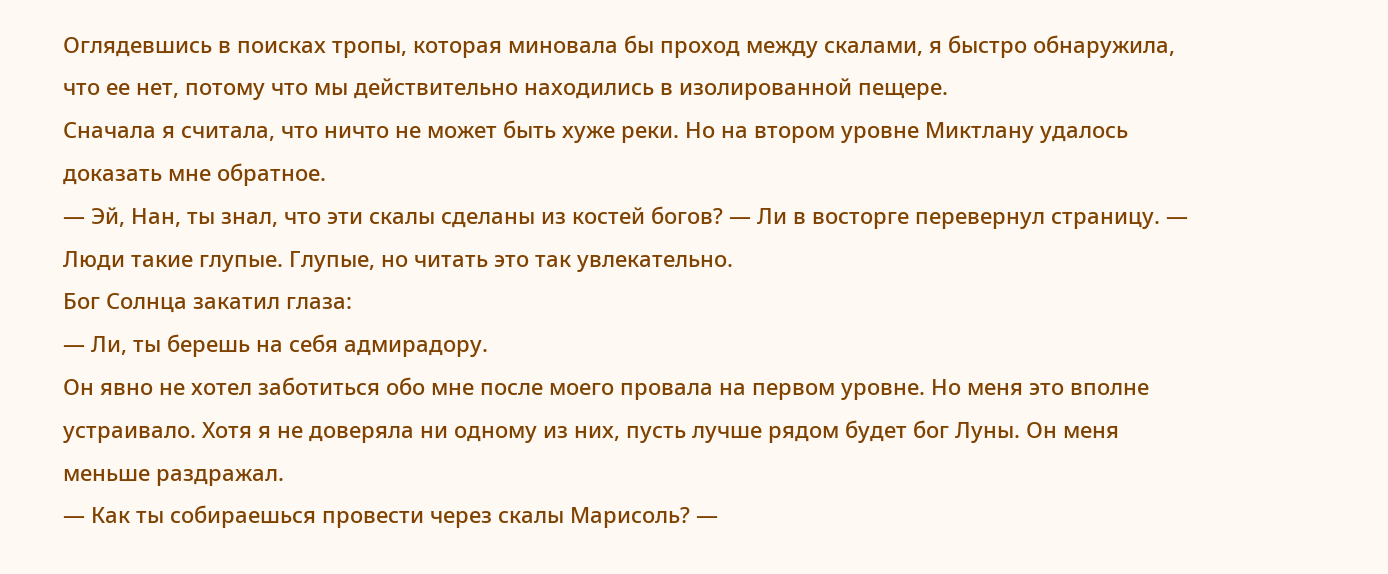Оглядевшись в поисках тропы, которая миновала бы проход между скалами, я быстро обнаружила, что ее нет, потому что мы действительно находились в изолированной пещере.
Сначала я считала, что ничто не может быть хуже реки. Но на втором уровне Миктлану удалось доказать мне обратное.
— Эй, Нан, ты знал, что эти скалы сделаны из костей богов? — Ли в восторге перевернул страницу. — Люди такие глупые. Глупые, но читать это так увлекательно.
Бог Солнца закатил глаза:
— Ли, ты берешь на себя адмирадору.
Он явно не хотел заботиться обо мне после моего провала на первом уровне. Но меня это вполне устраивало. Хотя я не доверяла ни одному из них, пусть лучше рядом будет бог Луны. Он меня меньше раздражал.
— Как ты собираешься провести через скалы Марисоль? —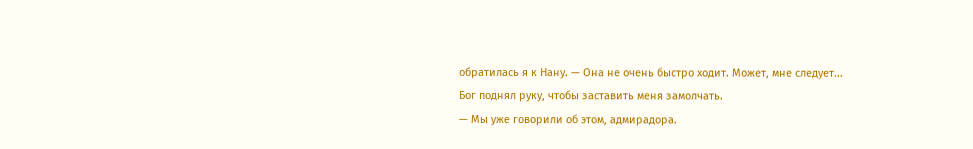обратилась я к Нану. — Она не очень быстро ходит. Может, мне следует...
Бог поднял руку, чтобы заставить меня замолчать.
— Мы уже говорили об этом, адмирадора.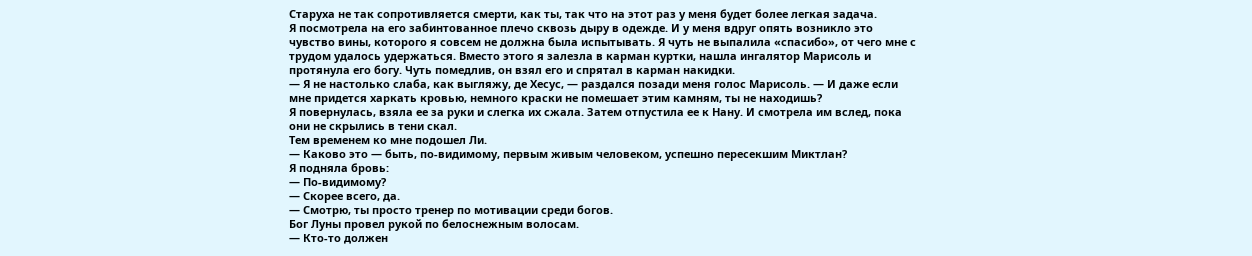Старуха не так сопротивляется смерти, как ты, так что на этот раз у меня будет более легкая задача.
Я посмотрела на его забинтованное плечо сквозь дыру в одежде. И у меня вдруг опять возникло это чувство вины, которого я совсем не должна была испытывать. Я чуть не выпалила «спасибо», от чего мне с трудом удалось удержаться. Вместо этого я залезла в карман куртки, нашла ингалятор Марисоль и протянула его богу. Чуть помедлив, он взял его и спрятал в карман накидки.
— Я не настолько слаба, как выгляжу, де Хесус, — раздался позади меня голос Марисоль. — И даже если мне придется харкать кровью, немного краски не помешает этим камням, ты не находишь?
Я повернулась, взяла ее за руки и слегка их сжала. Затем отпустила ее к Нану. И смотрела им вслед, пока они не скрылись в тени скал.
Тем временем ко мне подошел Ли.
— Каково это — быть, по-видимому, первым живым человеком, успешно пересекшим Миктлан?
Я подняла бровь:
— По-видимому?
— Скорее всего, да.
— Смотрю, ты просто тренер по мотивации среди богов.
Бог Луны провел рукой по белоснежным волосам.
— Кто-то должен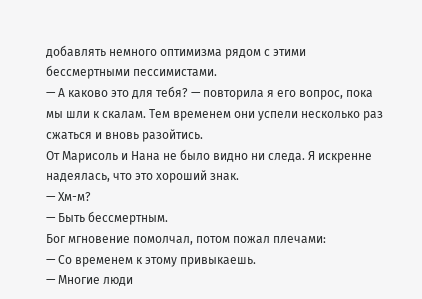добавлять немного оптимизма рядом с этими бессмертными пессимистами.
— А каково это для тебя? — повторила я его вопрос, пока мы шли к скалам. Тем временем они успели несколько раз сжаться и вновь разойтись.
От Марисоль и Нана не было видно ни следа. Я искренне надеялась, что это хороший знак.
— Хм-м?
— Быть бессмертным.
Бог мгновение помолчал, потом пожал плечами:
— Со временем к этому привыкаешь.
— Многие люди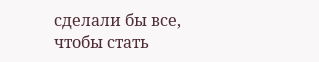сделали бы все, чтобы стать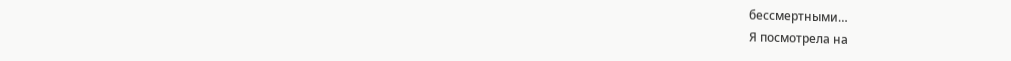бессмертными…
Я посмотрела на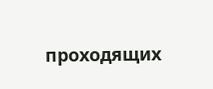проходящих